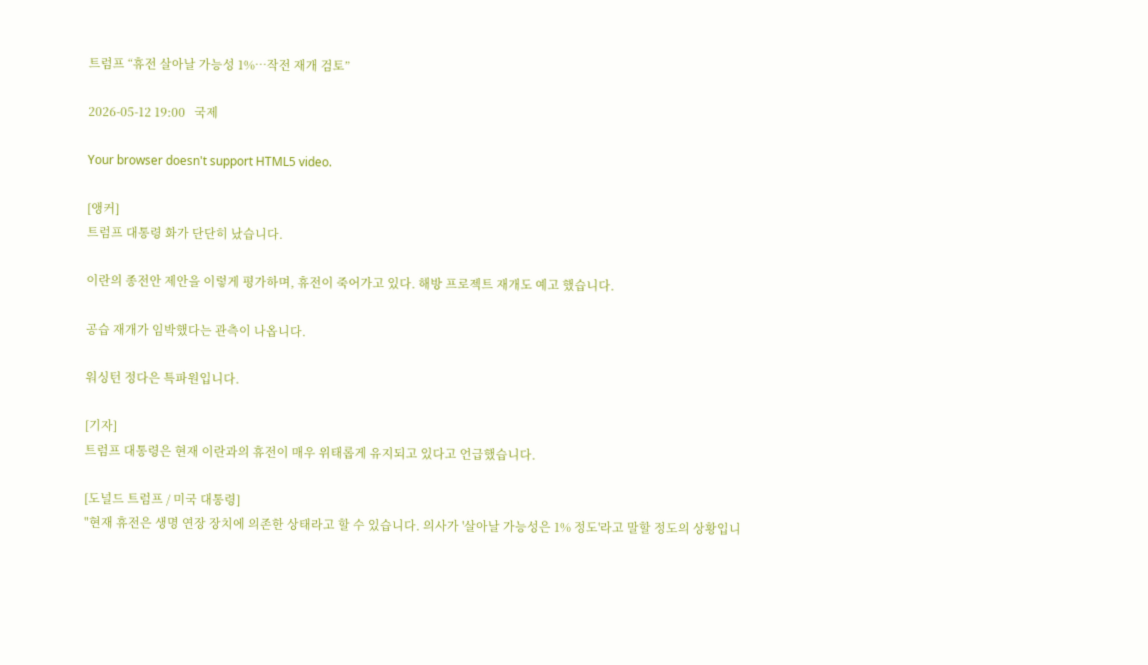트럼프 “휴전 살아날 가능성 1%…작전 재개 검토”

2026-05-12 19:00   국제

Your browser doesn't support HTML5 video.

[앵커]
트럼프 대통령 화가 단단히 났습니다.

이란의 종전안 제안을 이렇게 평가하며, 휴전이 죽어가고 있다. 해방 프로젝트 재개도 예고 했습니다.

공습 재개가 임박했다는 관측이 나옵니다.

워싱턴 정다은 특파원입니다.

[기자]
트럼프 대통령은 현재 이란과의 휴전이 매우 위태롭게 유지되고 있다고 언급했습니다.

[도널드 트럼프 / 미국 대통령]
"현재 휴전은 생명 연장 장치에 의존한 상태라고 할 수 있습니다. 의사가 '살아날 가능성은 1% 정도'라고 말할 정도의 상황입니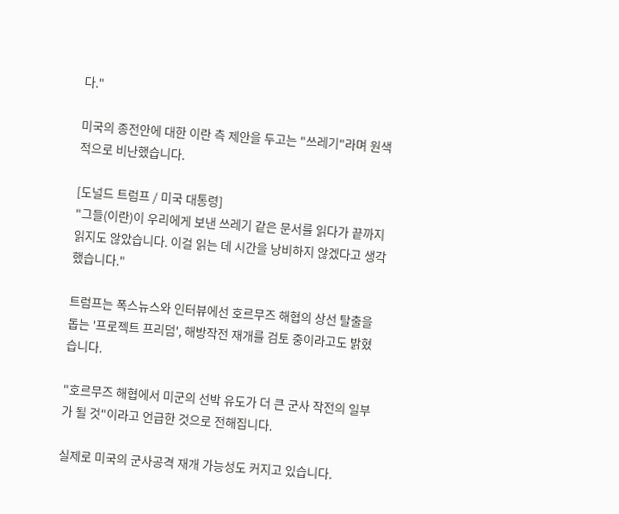다."

미국의 종전안에 대한 이란 측 제안을 두고는 "쓰레기"라며 원색적으로 비난했습니다.

[도널드 트럼프 / 미국 대통령]
"그들(이란)이 우리에게 보낸 쓰레기 같은 문서를 읽다가 끝까지 읽지도 않았습니다. 이걸 읽는 데 시간을 낭비하지 않겠다고 생각했습니다."

트럼프는 폭스뉴스와 인터뷰에선 호르무즈 해협의 상선 탈출을 돕는 '프로젝트 프리덤', 해방작전 재개를 검토 중이라고도 밝혔습니다.

"호르무즈 해협에서 미군의 선박 유도가 더 큰 군사 작전의 일부가 될 것"이라고 언급한 것으로 전해집니다.

실제로 미국의 군사공격 재개 가능성도 커지고 있습니다.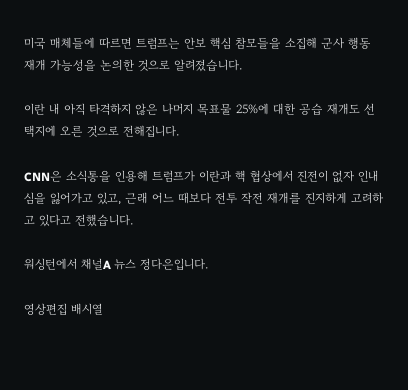미국 매체들에 따르면 트럼프는 안보 핵심 참모들을 소집해 군사 행동 재개 가능성을 논의한 것으로 알려졌습니다.

이란 내 아직 타격하지 않은 나머지 목표물 25%에 대한 공습 재개도 선택지에 오른 것으로 전해집니다.

CNN은 소식통을 인용해 트럼프가 이란과 핵 협상에서 진전이 없자 인내심을 잃어가고 있고, 근래 어느 때보다 전투 작전 재개를 진지하게 고려하고 있다고 전했습니다.

워싱턴에서 채널A 뉴스 정다은입니다.

영상편집 배시열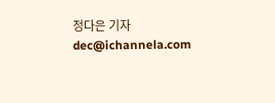정다은 기자 dec@ichannela.com